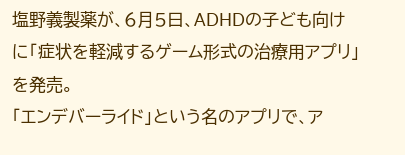塩野義製薬が、6月5日、ADHDの子ども向けに「症状を軽減するゲーム形式の治療用アプリ」を発売。
「エンデバーライド」という名のアプリで、ア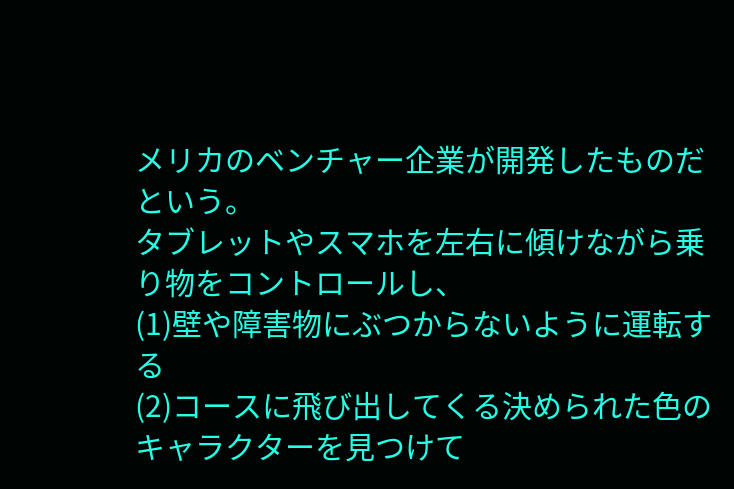メリカのベンチャー企業が開発したものだという。
タブレットやスマホを左右に傾けながら乗り物をコントロールし、
(1)壁や障害物にぶつからないように運転する
(2)コースに飛び出してくる決められた色のキャラクターを見つけて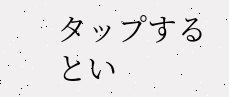タップする
とい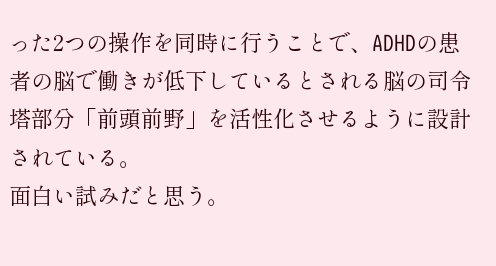った2つの操作を同時に行うことで、ADHDの患者の脳で働きが低下しているとされる脳の司令塔部分「前頭前野」を活性化させるように設計されている。
面白い試みだと思う。